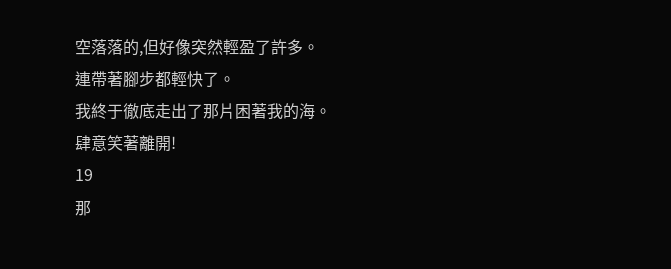空落落的,但好像突然輕盈了許多。
連帶著腳步都輕快了。
我終于徹底走出了那片困著我的海。
肆意笑著離開!
19
那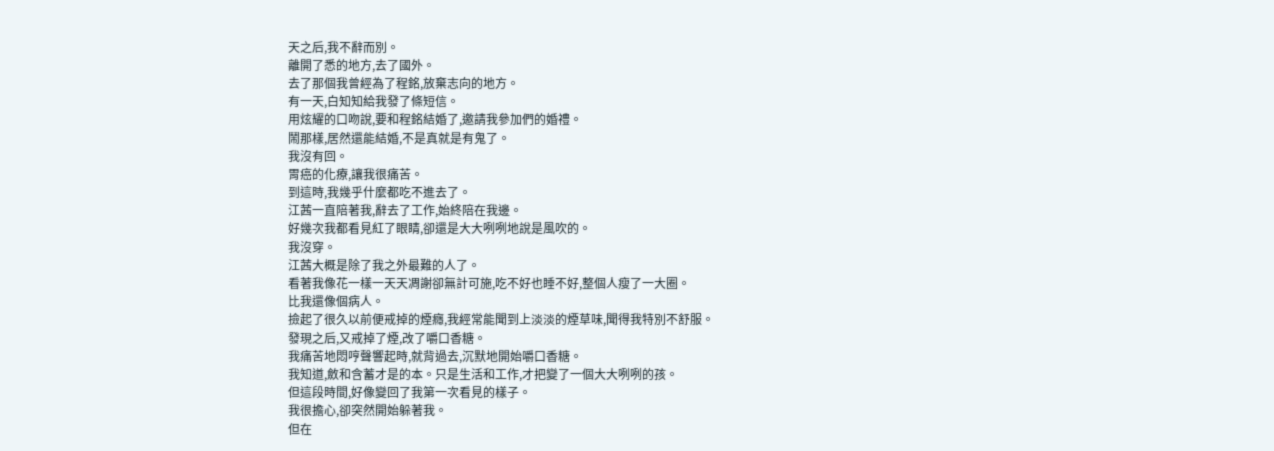天之后,我不辭而別。
離開了悉的地方,去了國外。
去了那個我曾經為了程銘,放棄志向的地方。
有一天,白知知給我發了條短信。
用炫耀的口吻說,要和程銘結婚了,邀請我參加們的婚禮。
鬧那樣,居然還能結婚,不是真就是有鬼了。
我沒有回。
胃癌的化療,讓我很痛苦。
到這時,我幾乎什麼都吃不進去了。
江茜一直陪著我,辭去了工作,始終陪在我邊。
好幾次我都看見紅了眼睛,卻還是大大咧咧地說是風吹的。
我沒穿。
江茜大概是除了我之外最難的人了。
看著我像花一樣一天天凋謝卻無計可施,吃不好也睡不好,整個人瘦了一大圈。
比我還像個病人。
撿起了很久以前便戒掉的煙癮,我經常能聞到上淡淡的煙草味,聞得我特別不舒服。
發現之后,又戒掉了煙,改了嚼口香糖。
我痛苦地悶哼聲響起時,就背過去,沉默地開始嚼口香糖。
我知道,斂和含蓄才是的本。只是生活和工作,才把變了一個大大咧咧的孩。
但這段時間,好像變回了我第一次看見的樣子。
我很擔心,卻突然開始躲著我。
但在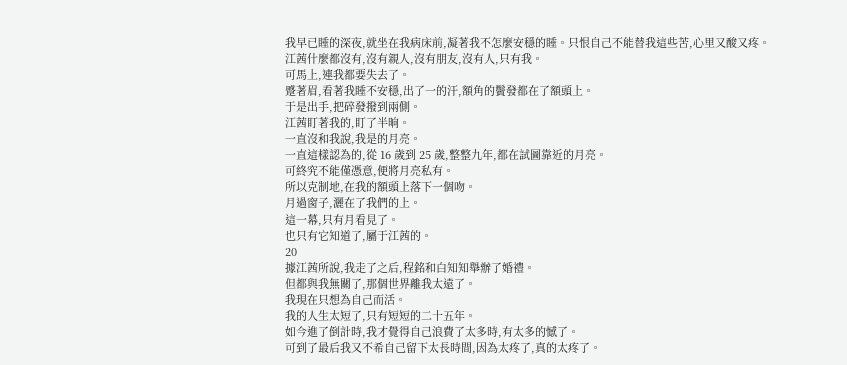我早已睡的深夜,就坐在我病床前,凝著我不怎麼安穩的睡。只恨自己不能替我這些苦,心里又酸又疼。
江茜什麼都沒有,沒有親人,沒有朋友,沒有人,只有我。
可馬上,連我都要失去了。
蹙著眉,看著我睡不安穩,出了一的汗,額角的鬢發都在了額頭上。
于是出手,把碎發撥到兩側。
江茜盯著我的,盯了半晌。
一直沒和我說,我是的月亮。
一直這樣認為的,從 16 歲到 25 歲,整整九年,都在試圖靠近的月亮。
可終究不能僅憑意,便將月亮私有。
所以克制地,在我的額頭上落下一個吻。
月過窗子,灑在了我們的上。
這一幕,只有月看見了。
也只有它知道了,屬于江茜的。
20
據江茜所說,我走了之后,程銘和白知知舉辦了婚禮。
但都與我無關了,那個世界離我太遠了。
我現在只想為自己而活。
我的人生太短了,只有短短的二十五年。
如今進了倒計時,我才覺得自己浪費了太多時,有太多的憾了。
可到了最后我又不希自己留下太長時間,因為太疼了,真的太疼了。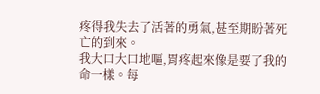疼得我失去了活著的勇氣,甚至期盼著死亡的到來。
我大口大口地嘔,胃疼起來像是要了我的命一樣。每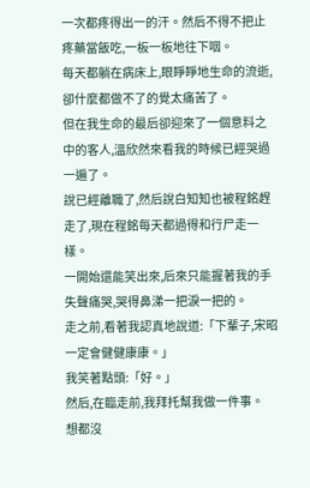一次都疼得出一的汗。然后不得不把止疼藥當飯吃,一板一板地往下咽。
每天都躺在病床上,眼睜睜地生命的流逝,卻什麼都做不了的覺太痛苦了。
但在我生命的最后卻迎來了一個意料之中的客人,溫欣然來看我的時候已經哭過一遍了。
說已經離職了,然后說白知知也被程銘趕走了,現在程銘每天都過得和行尸走一樣。
一開始還能笑出來,后來只能握著我的手失聲痛哭,哭得鼻涕一把淚一把的。
走之前,看著我認真地說道:「下輩子,宋昭一定會健健康康。」
我笑著點頭:「好。」
然后,在臨走前,我拜托幫我做一件事。
想都沒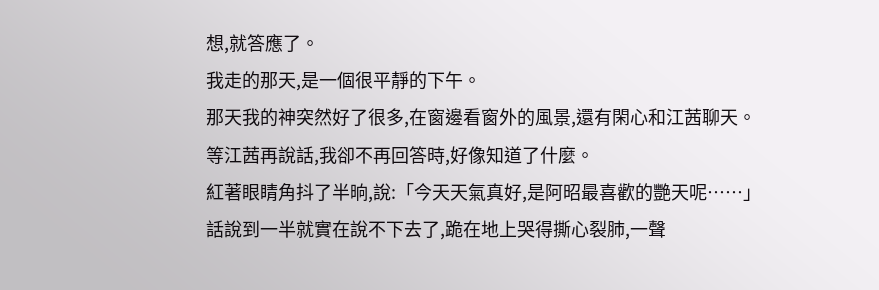想,就答應了。
我走的那天,是一個很平靜的下午。
那天我的神突然好了很多,在窗邊看窗外的風景,還有閑心和江茜聊天。
等江茜再說話,我卻不再回答時,好像知道了什麼。
紅著眼睛角抖了半晌,說:「今天天氣真好,是阿昭最喜歡的艷天呢……」
話說到一半就實在說不下去了,跪在地上哭得撕心裂肺,一聲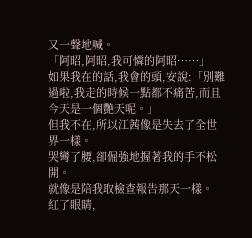又一聲地喊。
「阿昭,阿昭,我可憐的阿昭……」
如果我在的話,我會的頭,安說:「別難過啦,我走的時候一點都不痛苦,而且今天是一個艷天呢。」
但我不在,所以江茜像是失去了全世界一樣。
哭彎了腰,卻倔強地握著我的手不松開。
就像是陪我取檢查報告那天一樣。
紅了眼睛,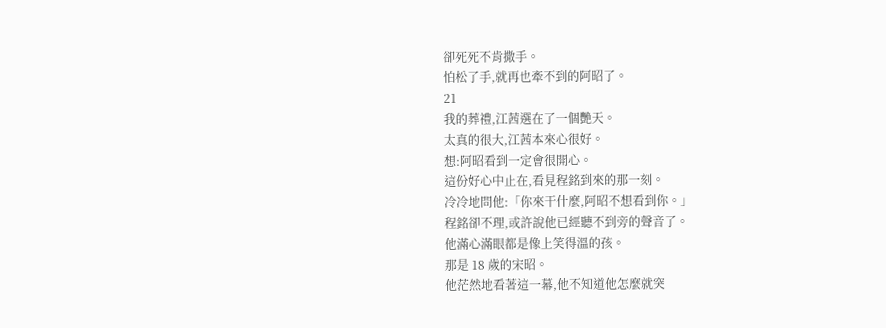卻死死不肯撒手。
怕松了手,就再也牽不到的阿昭了。
21
我的葬禮,江茜選在了一個艷天。
太真的很大,江茜本來心很好。
想:阿昭看到一定會很開心。
這份好心中止在,看見程銘到來的那一刻。
冷冷地問他:「你來干什麼,阿昭不想看到你。」
程銘卻不理,或許說他已經聽不到旁的聲音了。
他滿心滿眼都是像上笑得溫的孩。
那是 18 歲的宋昭。
他茫然地看著這一幕,他不知道他怎麼就突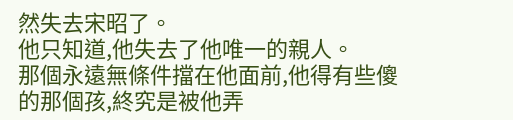然失去宋昭了。
他只知道,他失去了他唯一的親人。
那個永遠無條件擋在他面前,他得有些傻的那個孩,終究是被他弄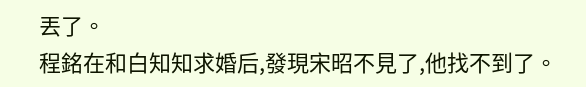丟了。
程銘在和白知知求婚后,發現宋昭不見了,他找不到了。